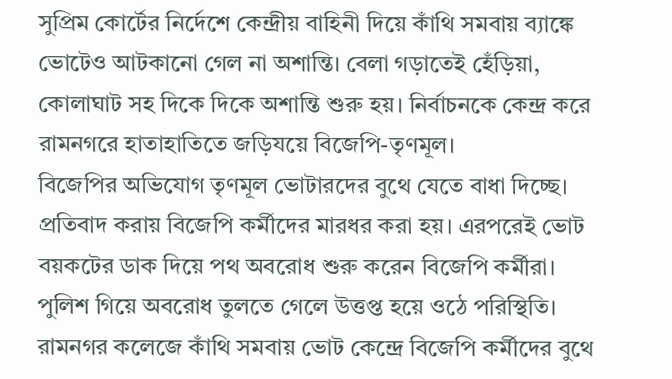সুপ্রিম কোর্টের নির্দেশে কেন্দ্রীয় বাহিনী দিয়ে কাঁথি সমবায় ব্যাঙ্কে ভোটেও আটকানো গেল না অশান্তি। বেলা গড়াতেই হেঁড়িয়া, কোলাঘাট সহ দিকে দিকে অশান্তি শুরু হয়। নির্বাচনকে কেন্দ্র করে রামনগরে হাতাহাতিতে জড়িযয়ে বিজেপি-তৃণমূল।
বিজেপির অভিযোগ তৃণমূল ভোটারদের বুথে যেতে বাধা দিচ্ছে। প্রতিবাদ করায় বিজেপি কর্মীদের মারধর করা হয়। এরপরেই ভোট বয়কটের ডাক দিয়ে পথ অবরোধ শুরু করেন বিজেপি কর্মীরা। পুলিশ গিয়ে অবরোধ তুলতে গেলে উত্তপ্ত হয়ে ওঠে পরিস্থিতি। রামনগর কলেজে কাঁথি সমবায় ভোট কেন্দ্রে বিজেপি কর্মীদের বুথে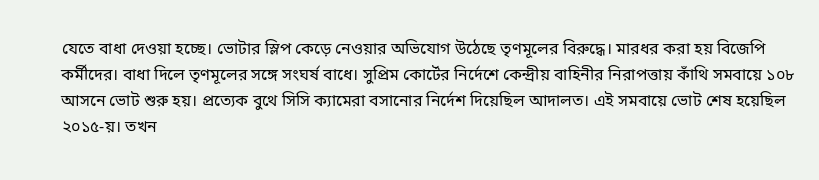যেতে বাধা দেওয়া হচ্ছে। ভোটার স্লিপ কেড়ে নেওয়ার অভিযোগ উঠেছে তৃণমূলের বিরুদ্ধে। মারধর করা হয় বিজেপি কর্মীদের। বাধা দিলে তৃণমূলের সঙ্গে সংঘর্ষ বাধে। সুপ্রিম কোর্টের নির্দেশে কেন্দ্রীয় বাহিনীর নিরাপত্তায় কাঁথি সমবায়ে ১০৮ আসনে ভোট শুরু হয়। প্রত্যেক বুথে সিসি ক্যামেরা বসানোর নির্দেশ দিয়েছিল আদালত। এই সমবায়ে ভোট শেষ হয়েছিল ২০১৫-য়। তখন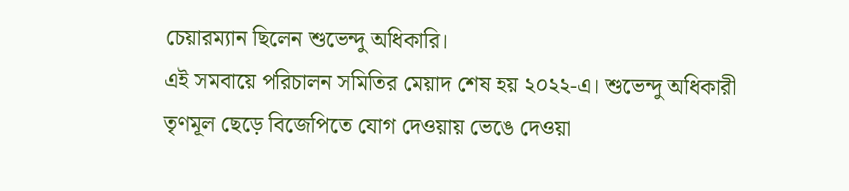চেয়ারম্যান ছিলেন শুভেন্দু অধিকারি।
এই সমবায়ে পরিচালন সমিতির মেয়াদ শেষ হয় ২০২২-এ। শুভেন্দু অধিকারী তৃণমূল ছেড়ে বিজেপিতে যোগ দেওয়ায় ভেঙে দেওয়া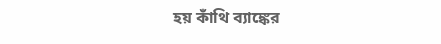হয় কাঁথি ব্যাঙ্কের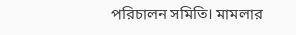পরিচালন সমিতি। মামলার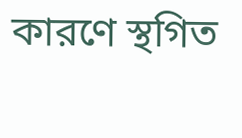কারণে স্থগিত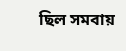ছিল সমবায়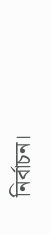নির্বাচন।